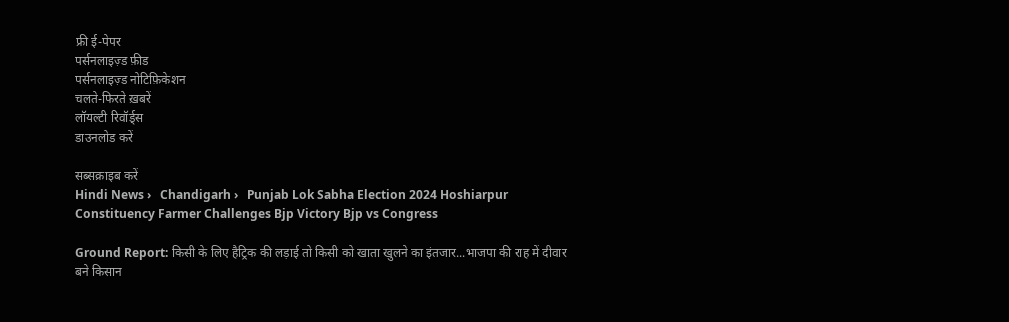फ्री ई-पेपर
पर्सनलाइज़्ड फ़ीड
पर्सनलाइज़्ड नोटिफ़िकेशन
चलते-फिरते ख़बरें
लॉयल्टी रिवॉर्ड्स
डाउनलोड करें

सब्सक्राइब करें
Hindi News ›   Chandigarh ›   Punjab Lok Sabha Election 2024 Hoshiarpur Constituency Farmer Challenges Bjp Victory Bjp vs Congress

Ground Report: किसी के लिए हैट्रिक की लड़ाई तो किसी को खाता खुलने का इंतजार...भाजपा की राह में दीवार बने किसान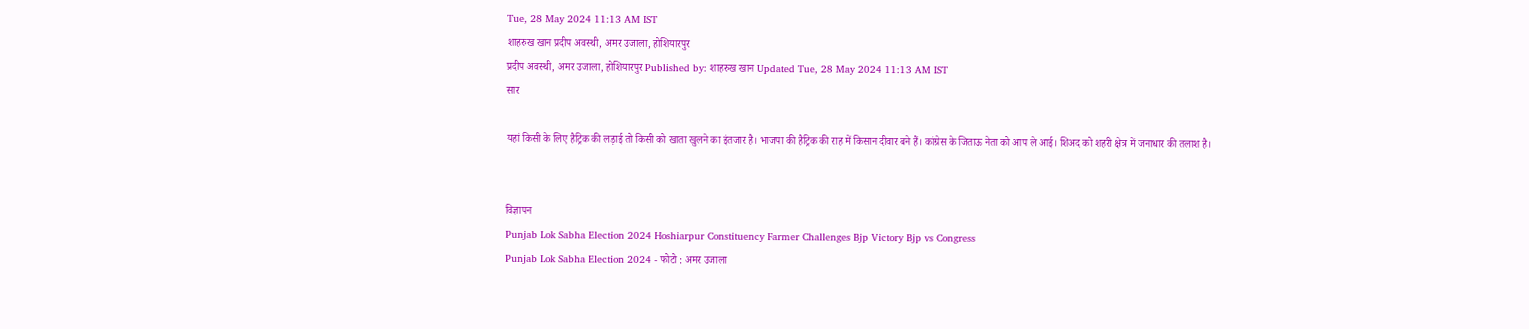Tue, 28 May 2024 11:13 AM IST
शाहरुख खान प्रदीप अवस्थी, अमर उजाला, होशियारपुर
प्रदीप अवस्थी, अमर उजाला, होशियारपुर Published by: शाहरुख खान Updated Tue, 28 May 2024 11:13 AM IST
सार

यहां किसी के लिए हैट्रिक की लड़ाई तो किसी को खाता खुलने का इंतजार है। भाजपा की हैट्रिक की राह में किसान दीवार बने हैं। कांग्रेस के जिताऊ नेता को आप ले आई। शिअद को शहरी क्षेत्र में जनाधार की तलाश है।


विज्ञापन
Punjab Lok Sabha Election 2024 Hoshiarpur Constituency Farmer Challenges Bjp Victory Bjp vs Congress
Punjab Lok Sabha Election 2024 - फोटो : अमर उजाला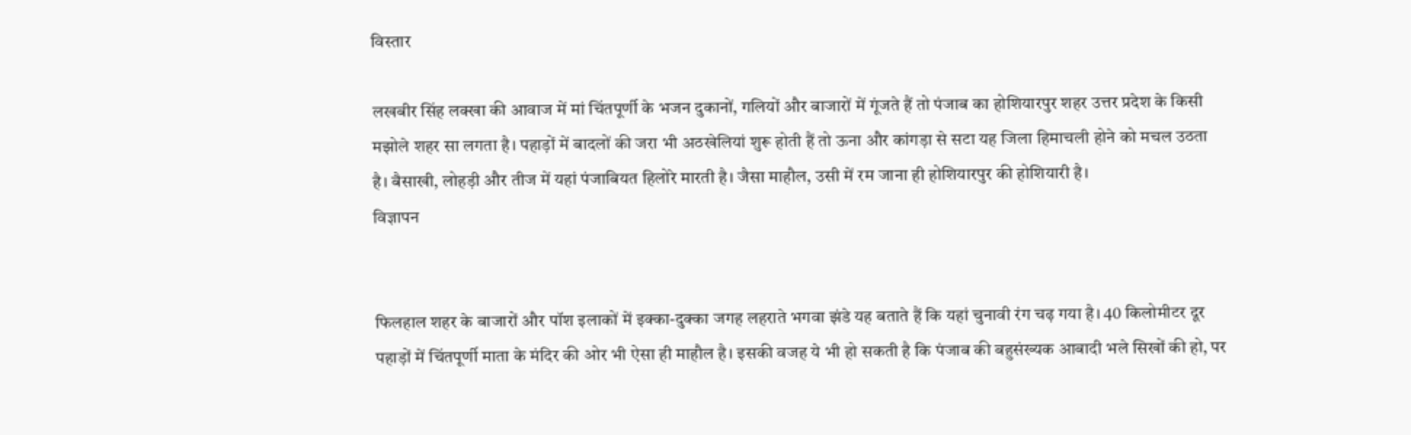विस्तार

लखबीर सिंह लक्खा की आवाज में मां चिंतपूर्णी के भजन दुकानों, गलियों और बाजारों में गूंजते हैं तो पंजाब का होशियारपुर शहर उत्तर प्रदेश के किसी मझोले शहर सा लगता है। पहाड़ों में बादलों की जरा भी अठखेलियां शुरू होती हैं तो ऊना और कांगड़ा से सटा यह जिला हिमाचली होने को मचल उठता है। बैसाखी, लोहड़ी और तीज में यहां पंजाबियत हिलोरे मारती है। जैसा माहौल, उसी में रम जाना ही होशियारपुर की होशियारी है।
विज्ञापन


फिलहाल शहर के बाजारों और पॉश इलाकों में इक्का-दुक्का जगह लहराते भगवा झंडे यह बताते हैं कि यहां चुनावी रंग चढ़ गया है। 40 किलोमीटर दूर पहाड़ों में चिंतपूर्णी माता के मंदिर की ओर भी ऐसा ही माहौल है। इसकी वजह ये भी हो सकती है कि पंजाब की बहुसंख्यक आबादी भले सिखों की हो, पर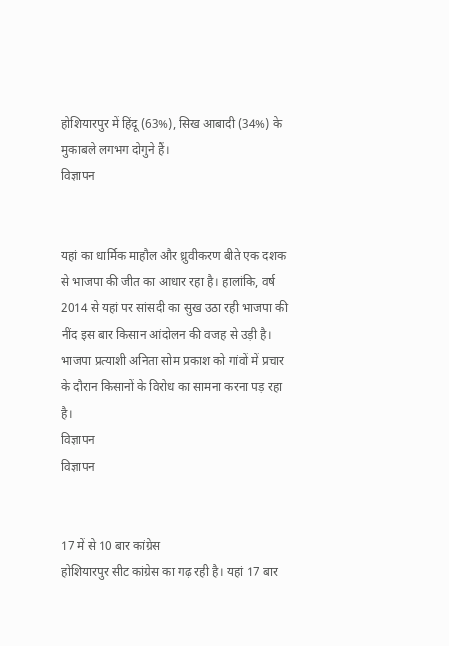होशियारपुर में हिंदू (63%), सिख आबादी (34%) के मुकाबले लगभग दोगुने हैं।
विज्ञापन


यहां का धार्मिक माहौल और ध्रुवीकरण बीते एक दशक से भाजपा की जीत का आधार रहा है। हालांकि, वर्ष 2014 से यहां पर सांसदी का सुख उठा रही भाजपा की नींद इस बार किसान आंदोलन की वजह से उड़ी है। भाजपा प्रत्याशी अनिता सोम प्रकाश को गांवों में प्रचार के दौरान किसानों के विरोध का सामना करना पड़ रहा है।
विज्ञापन
विज्ञापन


17 में से 10 बार कांग्रेस
होशियारपुर सीट कांग्रेस का गढ़ रही है। यहां 17 बार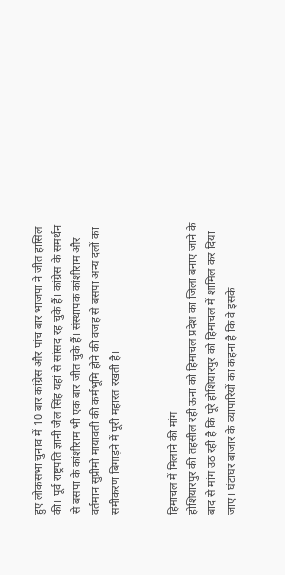हुए लोकसभा चुनाव में 10 बार कांग्रेस और पांच बार भाजपा ने जीत हासिल की। पूर्व राष्ट्रपति ज्ञानी जैल सिंह यहां से सांसद रह चुके हैं। कांग्रेस के समर्थन से बसपा के कांशीराम भी एक बार जीत चुके हैं। संस्थापक कांशीराम और वर्तमान सुप्रीमो मायावती की कर्मभूमि होने की वजह से बसपा अन्य दलों का समीकरण बिगाड़ने में पूरी महारत रखती है।


हिमाचल में मिलाने की मांग
होशियारपुर की तहसील रही ऊना को हिमाचल प्रदेश का जिला बनाए जाने के बाद से मांग उठ रही है कि पूरे होशियारपुर को हिमाचल में शामिल कर दिया जाए। घंटाघर बाजार के व्यापारियों का कहना है कि वे इसके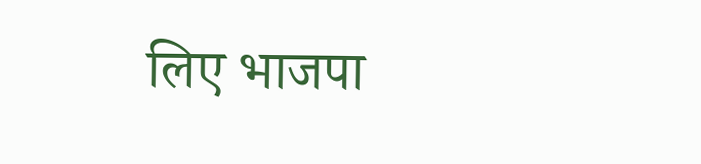लिए भाजपा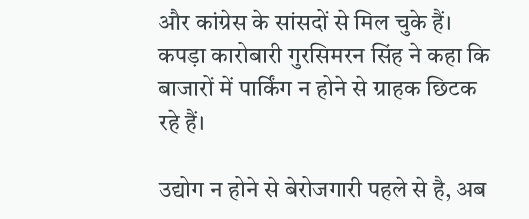और कांग्रेस के सांसदों से मिल चुके हैं। कपड़ा कारोबारी गुरसिमरन सिंह ने कहा कि बाजारों में पार्किंग न होने से ग्राहक छिटक रहे हैं।

उद्योग न होने से बेरोजगारी पहले से है, अब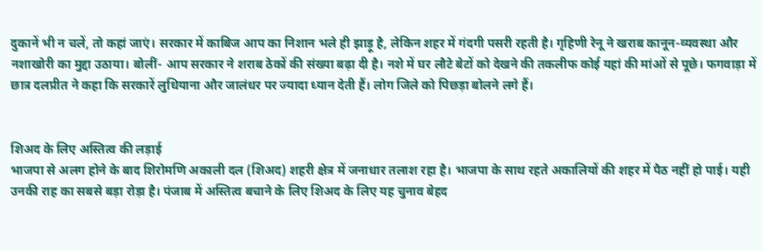दुकानें भी न चलें, तो कहां जाएं। सरकार में काबिज आप का निशान भले ही झाड़ू है, लेकिन शहर में गंदगी पसरी रहती है। गृहिणी रेनू ने खराब कानून-व्यवस्था और नशाखोरी का मुद्दा उठाया। बोलीं- आप सरकार ने शराब ठेकों की संख्या बढ़ा दी है। नशे में घर लौटे बेटों को देखने की तकलीफ कोई यहां की मांओं से पूछे। फगवाड़ा में छात्र दलप्रीत ने कहा कि सरकारें लुधियाना और जालंधर पर ज्यादा ध्यान देती हैं। लोग जिले को पिछड़ा बोलने लगे हैं।


शिअद के लिए अस्तित्व की लड़ाई
भाजपा से अलग होने के बाद शिरोमणि अकाली दल (शिअद) शहरी क्षेत्र में जनाधार तलाश रहा है। भाजपा के साथ रहते अकालियों की शहर में पैठ नहीं हो पाई। यही उनकी राह का सबसे बड़ा रोड़ा है। पंजाब में अस्तित्व बचाने के लिए शिअद के लिए यह चुनाव बेहद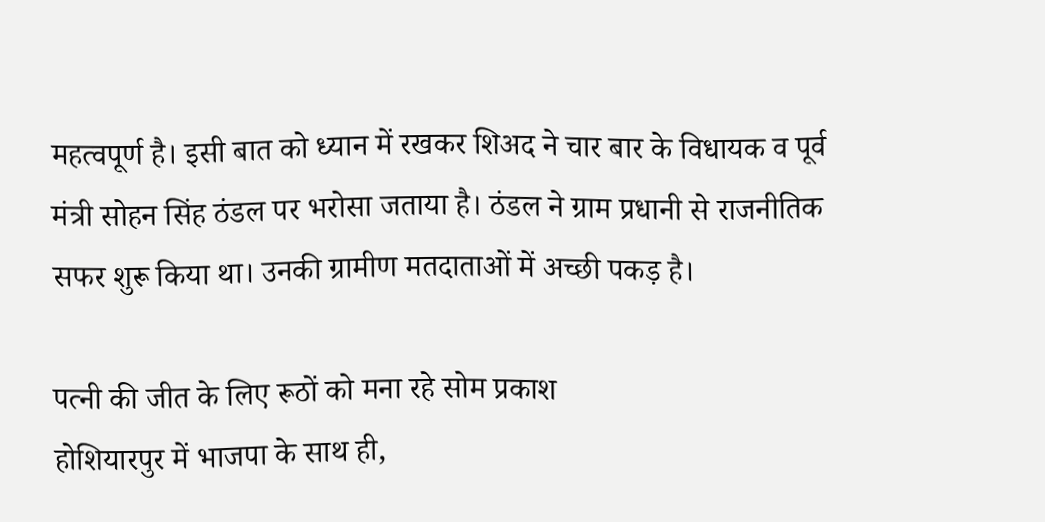महत्वपूर्ण है। इसी बात को ध्यान में रखकर शिअद ने चार बार के विधायक व पूर्व मंत्री सोहन सिंह ठंडल पर भरोसा जताया है। ठंडल ने ग्राम प्रधानी से राजनीतिक सफर शुरू किया था। उनकी ग्रामीण मतदाताओं में अच्छी पकड़ है।

पत्नी की जीत के लिए रूठों को मना रहे सोम प्रकाश
होशियारपुर में भाजपा के साथ ही,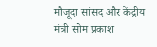मौजूदा सांसद और केंद्रीय मंत्री सोम प्रकाश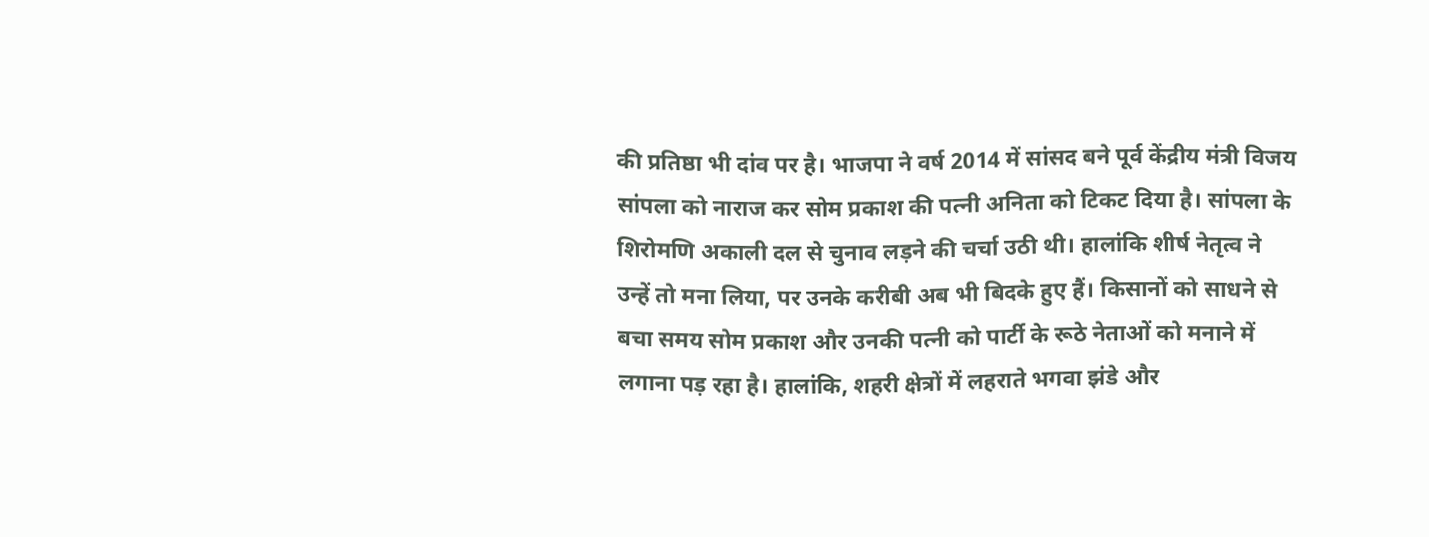की प्रतिष्ठा भी दांव पर है। भाजपा ने वर्ष 2014 में सांसद बने पूर्व केंद्रीय मंत्री विजय सांपला को नाराज कर सोम प्रकाश की पत्नी अनिता को टिकट दिया है। सांपला के शिरोमणि अकाली दल से चुनाव लड़ने की चर्चा उठी थी। हालांकि शीर्ष नेतृत्व ने उन्हें तो मना लिया, पर उनके करीबी अब भी बिदके हुए हैं। किसानों को साधने से बचा समय सोम प्रकाश और उनकी पत्नी को पार्टी के रूठे नेताओं को मनाने में लगाना पड़ रहा है। हालांकि, शहरी क्षेत्रों में लहराते भगवा झंडे और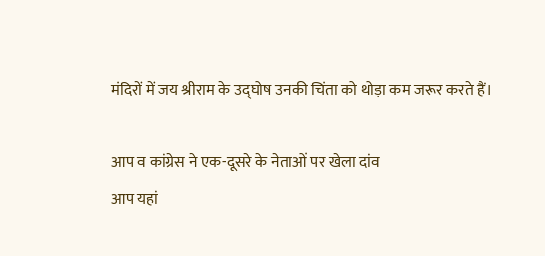मंदिरों में जय श्रीराम के उद्घोष उनकी चिंता को थोड़ा कम जरूर करते हैं।

आप व कांग्रेस ने एक-दूसरे के नेताओं पर खेला दांव
आप यहां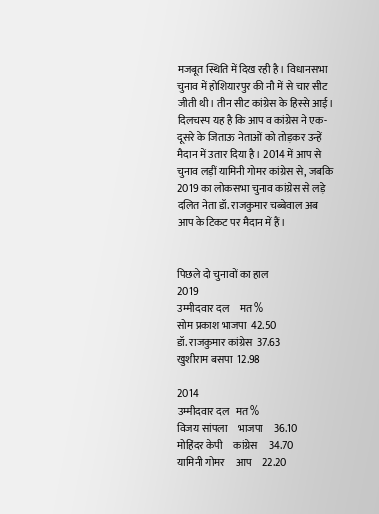मजबूत स्थिति में दिख रही है। विधानसभा चुनाव में होशियारपुर की नौ में से चार सीट जीती थी। तीन सीट कांग्रेस के हिस्से आई। दिलचस्प यह है कि आप व कांग्रेस ने एक-दूसरे के जिताऊ नेताओं को तोड़कर उन्हें मैदान में उतार दिया है। 2014 में आप से चुनाव लड़ीं यामिनी गोमर कांग्रेस से, जबकि 2019 का लोकसभा चुनाव कांग्रेस से लड़े दलित नेता डॉ. राजकुमार चब्बेवाल अब आप के टिकट पर मैदान में हैं।


पिछले दो चुनावों का हाल
2019
उम्मीदवार दल     मत%
सोम प्रकाश भाजपा  42.50
डॉ. राजकुमार कांग्रेस  37.63
खुशीराम बसपा  12.98

2014
उम्मीदवार दल   मत%
विजय सांपला     भाजपा     36.10
मोहिंदर केपी     कांग्रेस     34.70
यामिनी गोमर     आप     22.20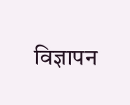विज्ञापन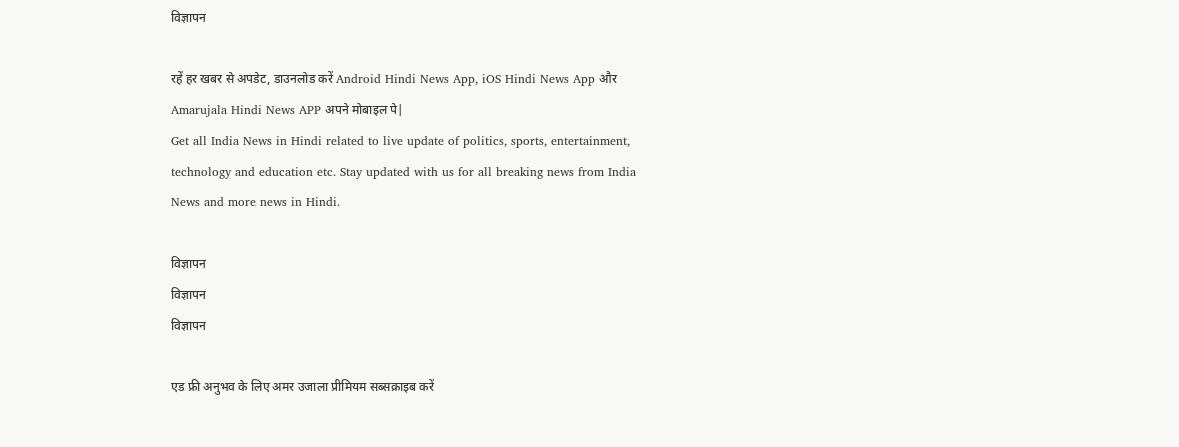विज्ञापन

रहें हर खबर से अपडेट, डाउनलोड करें Android Hindi News App, iOS Hindi News App और Amarujala Hindi News APP अपने मोबाइल पे|
Get all India News in Hindi related to live update of politics, sports, entertainment, technology and education etc. Stay updated with us for all breaking news from India News and more news in Hindi.

विज्ञापन
विज्ञापन
विज्ञापन

एड फ्री अनुभव के लिए अमर उजाला प्रीमियम सब्सक्राइब करें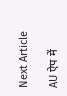Next Article

AU ऐप में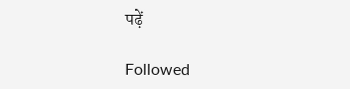पढ़ें

Followed